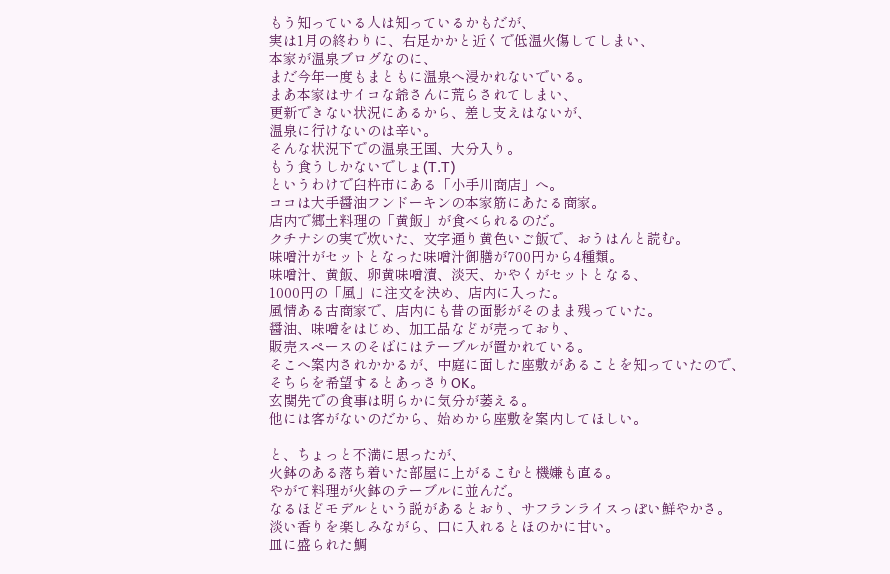もう知っている人は知っているかもだが、
実は1月の終わりに、右足かかと近くで低温火傷してしまい、
本家が温泉ブログなのに、
まだ今年一度もまともに温泉へ浸かれないでいる。
まあ本家はサイコな爺さんに荒らされてしまい、
更新できない状況にあるから、差し支えはないが、
温泉に行けないのは辛い。
そんな状況下での温泉王国、大分入り。
もう食うしかないでしょ(T.T)
というわけで臼杵市にある「小手川商店」へ。
ココは大手醤油フンドーキンの本家筋にあたる商家。
店内で郷土料理の「黄飯」が食べられるのだ。
クチナシの実で炊いた、文字通り黄色いご飯で、おうはんと読む。
味噌汁がセットとなった味噌汁御膳が700円から4種類。
味噌汁、黄飯、卵黄味噌漬、淡天、かやくがセットとなる、
1000円の「風」に注文を決め、店内に入った。
風情ある古商家で、店内にも昔の面影がそのまま残っていた。
醤油、味噌をはじめ、加工品などが売っており、
販売スペースのそばにはテーブルが置かれている。
そこへ案内されかかるが、中庭に面した座敷があることを知っていたので、
そちらを希望するとあっさりOK。
玄関先での食事は明らかに気分が萎える。
他には客がないのだから、始めから座敷を案内してほしい。

と、ちょっと不満に思ったが、
火鉢のある落ち着いた部屋に上がるこむと機嫌も直る。
やがて料理が火鉢のテーブルに並んだ。
なるほどモデルという説があるとおり、サフランライスっぽい鮮やかさ。
淡い香りを楽しみながら、口に入れるとほのかに甘い。
皿に盛られた鯛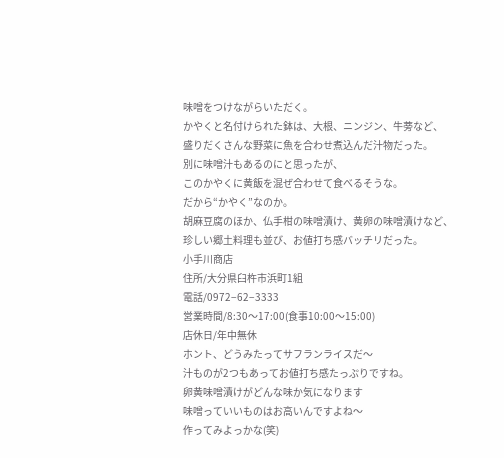味噌をつけながらいただく。
かやくと名付けられた鉢は、大根、ニンジン、牛蒡など、
盛りだくさんな野菜に魚を合わせ煮込んだ汁物だった。
別に味噌汁もあるのにと思ったが、
このかやくに黄飯を混ぜ合わせて食べるそうな。
だから“かやく”なのか。
胡麻豆腐のほか、仏手柑の味噌漬け、黄卵の味噌漬けなど、
珍しい郷土料理も並び、お値打ち感バッチリだった。
小手川商店
住所/大分県臼杵市浜町1組
電話/0972−62−3333
営業時間/8:30〜17:00(食事10:00〜15:00)
店休日/年中無休
ホント、どうみたってサフランライスだ〜
汁ものが2つもあってお値打ち感たっぷりですね。
卵黄味噌漬けがどんな味か気になります
味噌っていいものはお高いんですよね〜
作ってみよっかな(笑)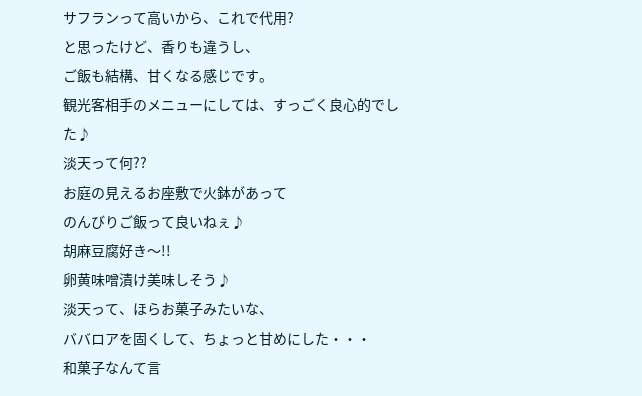サフランって高いから、これで代用?
と思ったけど、香りも違うし、
ご飯も結構、甘くなる感じです。
観光客相手のメニューにしては、すっごく良心的でした♪
淡天って何??
お庭の見えるお座敷で火鉢があって
のんびりご飯って良いねぇ♪
胡麻豆腐好き〜!!
卵黄味噌漬け美味しそう♪
淡天って、ほらお菓子みたいな、
ババロアを固くして、ちょっと甘めにした・・・
和菓子なんて言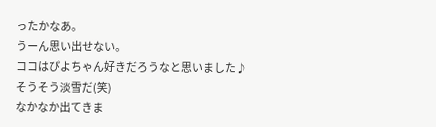ったかなあ。
うーん思い出せない。
ココはぴよちゃん好きだろうなと思いました♪
そうそう淡雪だ(笑)
なかなか出てきま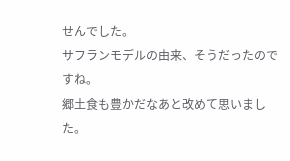せんでした。
サフランモデルの由来、そうだったのですね。
郷土食も豊かだなあと改めて思いました。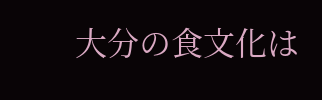大分の食文化は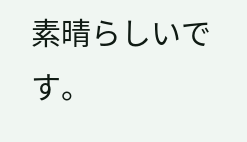素晴らしいです。